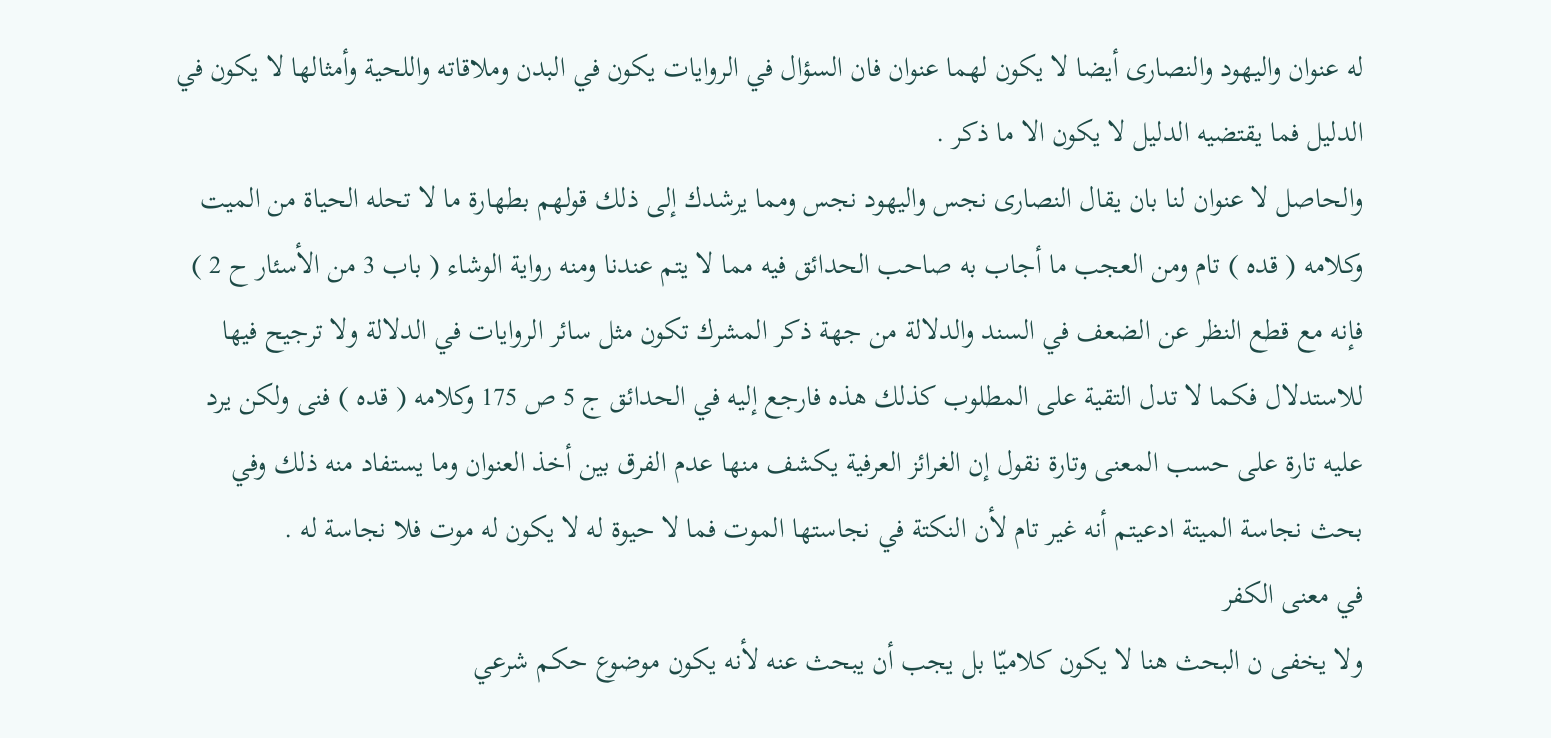له عنوان واليهود والنصارى أيضا لا يكون لهما عنوان فان السؤال في الروايات يكون في البدن وملاقاته واللحية وأمثالها لا يكون في الدليل فما يقتضيه الدليل لا يكون الا ما ذكر .
والحاصل لا عنوان لنا بان يقال النصارى نجس واليهود نجس ومما يرشدك إلى ذلك قولهم بطهارة ما لا تحله الحياة من الميت وكلامه ( قده ) تام ومن العجب ما أجاب به صاحب الحدائق فيه مما لا يتم عندنا ومنه رواية الوشاء ( باب 3 من الأسئار ح 2 ) فإنه مع قطع النظر عن الضعف في السند والدلالة من جهة ذكر المشرك تكون مثل سائر الروايات في الدلالة ولا ترجيح فيها للاستدلال فكما لا تدل التقية على المطلوب كذلك هذه فارجع إليه في الحدائق ج 5 ص 175 وكلامه ( قده ) فنى ولكن يرد عليه تارة على حسب المعنى وتارة نقول إن الغرائز العرفية يكشف منها عدم الفرق بين أخذ العنوان وما يستفاد منه ذلك وفي بحث نجاسة الميتة ادعيتم أنه غير تام لأن النكتة في نجاستها الموت فما لا حيوة له لا يكون له موت فلا نجاسة له .
في معنى الكفر
ولا يخفى ن البحث هنا لا يكون كلاميّا بل يجب أن يبحث عنه لأنه يكون موضوع حكم شرعي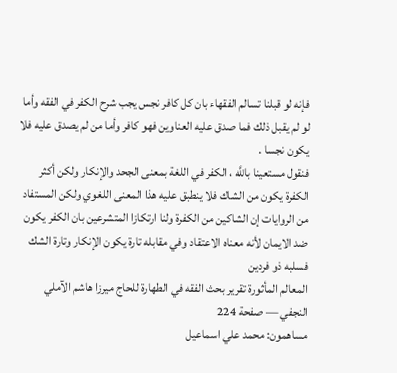فإنه لو قبلنا تسالم الفقهاء بان كل كافر نجس يجب شرح الكفر في الفقه وأما لو لم يقبل ذلك فما صدق عليه العناوين فهو كافر وأما من لم يصدق عليه فلا يكون نجسا .
فنقول مستعينا باللَّه ، الكفر في اللغة بمعنى الجحد والإنكار ولكن أكثر الكفرة يكون من الشاك فلا ينطبق عليه هذا المعنى اللغوي ولكن المستفاد من الروايات إن الشاكين من الكفرة ولنا ارتكازا المتشرعين بان الكفر يكون ضد الايمان لأنه معناه الاعتقاد وفي مقابله تارة يكون الإنكار وتارة الشك فسلبه ذو فردين
المعالم المأثورة تقرير بحث الفقه في الطهارة للحاج ميرزا هاشم الآملي النجفي — صفحة 224
مساهمون: محمد علي اسماعيل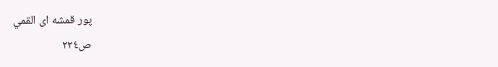پور قمشه اى القمي
ص٢٢٤